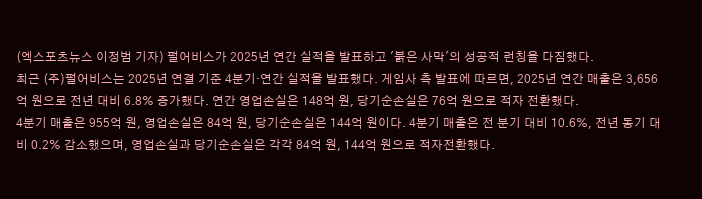(엑스포츠뉴스 이정범 기자) 펄어비스가 2025년 연간 실적을 발표하고 '붉은 사막'의 성공적 런칭을 다짐했다.
최근 (주)펄어비스는 2025년 연결 기준 4분기·연간 실적을 발표했다. 게임사 측 발표에 따르면, 2025년 연간 매출은 3,656억 원으로 전년 대비 6.8% 증가했다. 연간 영업손실은 148억 원, 당기순손실은 76억 원으로 적자 전환했다.
4분기 매출은 955억 원, 영업손실은 84억 원, 당기순손실은 144억 원이다. 4분기 매출은 전 분기 대비 10.6%, 전년 동기 대비 0.2% 감소했으며, 영업손실과 당기순손실은 각각 84억 원, 144억 원으로 적자전환했다.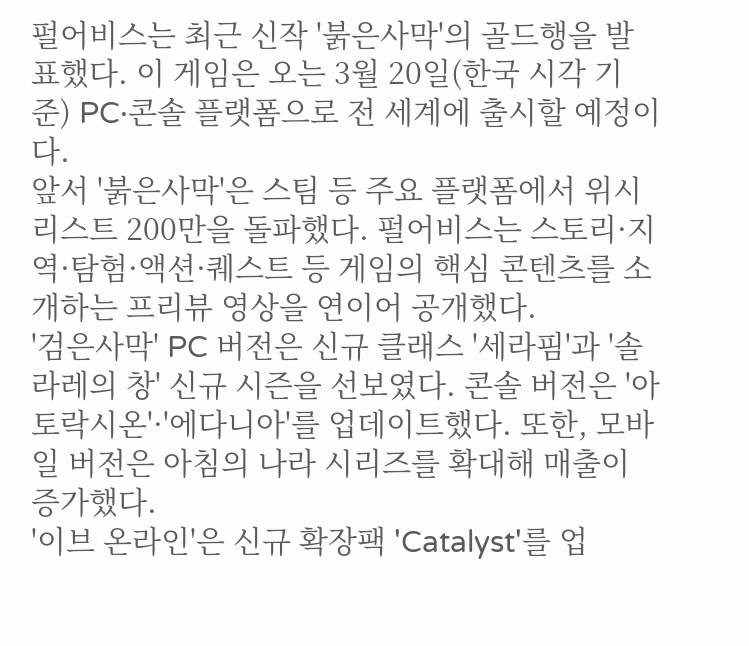펄어비스는 최근 신작 '붉은사막'의 골드행을 발표했다. 이 게임은 오는 3월 20일(한국 시각 기준) PC·콘솔 플랫폼으로 전 세계에 출시할 예정이다.
앞서 '붉은사막'은 스팀 등 주요 플랫폼에서 위시리스트 200만을 돌파했다. 펄어비스는 스토리·지역·탐험·액션·퀘스트 등 게임의 핵심 콘텐츠를 소개하는 프리뷰 영상을 연이어 공개했다.
'검은사막' PC 버전은 신규 클래스 '세라핌'과 '솔라레의 창' 신규 시즌을 선보였다. 콘솔 버전은 '아토락시온'·'에다니아'를 업데이트했다. 또한, 모바일 버전은 아침의 나라 시리즈를 확대해 매출이 증가했다.
'이브 온라인'은 신규 확장팩 'Catalyst'를 업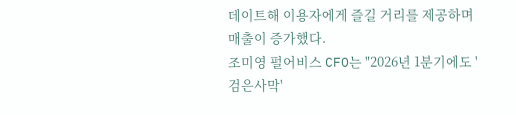데이트해 이용자에게 즐길 거리를 제공하며 매출이 증가했다.
조미영 펄어비스 CFO는 "2026년 1분기에도 '검은사막'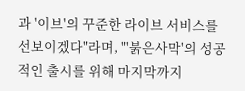과 '이브'의 꾸준한 라이브 서비스를 선보이겠다"라며, "'붉은사막'의 성공적인 출시를 위해 마지막까지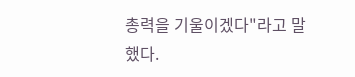총력을 기울이겠다"라고 말했다.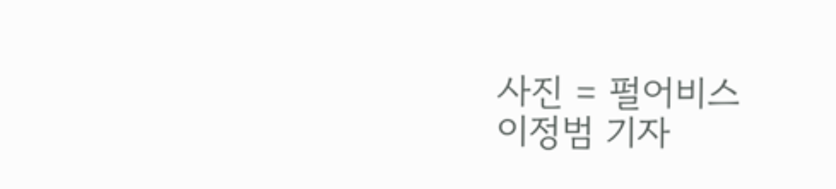사진 = 펄어비스
이정범 기자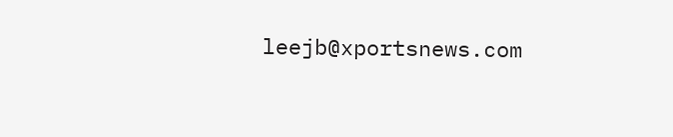leejb@xportsnews.com